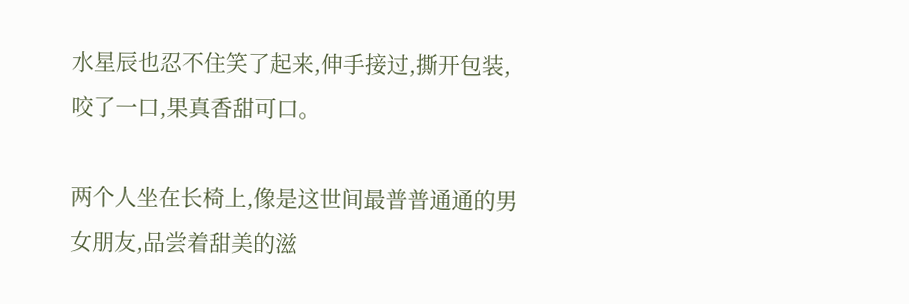水星辰也忍不住笑了起来,伸手接过,撕开包装,咬了一口,果真香甜可口。

两个人坐在长椅上,像是这世间最普普通通的男女朋友,品尝着甜美的滋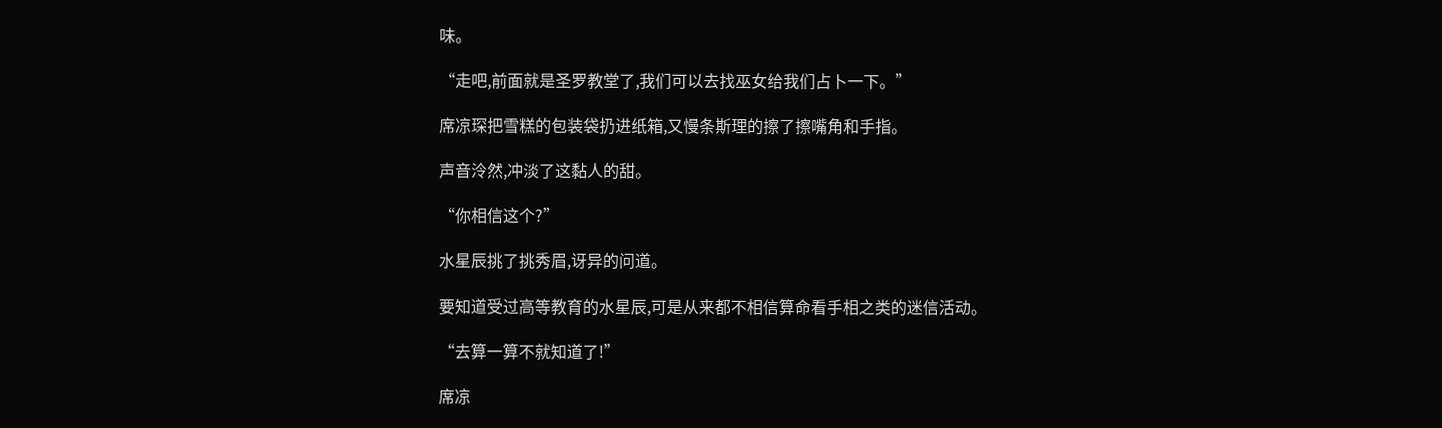味。

“走吧,前面就是圣罗教堂了,我们可以去找巫女给我们占卜一下。”

席凉琛把雪糕的包装袋扔进纸箱,又慢条斯理的擦了擦嘴角和手指。

声音泠然,冲淡了这黏人的甜。

“你相信这个?”

水星辰挑了挑秀眉,讶异的问道。

要知道受过高等教育的水星辰,可是从来都不相信算命看手相之类的迷信活动。

“去算一算不就知道了!”

席凉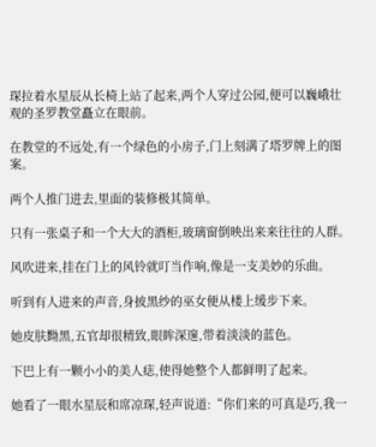琛拉着水星辰从长椅上站了起来,两个人穿过公园,便可以巍峨壮观的圣罗教堂矗立在眼前。

在教堂的不远处,有一个绿色的小房子,门上刻满了塔罗牌上的图案。

两个人推门进去,里面的装修极其简单。

只有一张桌子和一个大大的酒柜,玻璃窗倒映出来来往往的人群。

风吹进来,挂在门上的风铃就叮当作响,像是一支美妙的乐曲。

听到有人进来的声音,身披黑纱的巫女便从楼上缓步下来。

她皮肤黝黑,五官却很精致,眼眸深邃,带着淡淡的蓝色。

下巴上有一颗小小的美人痣,使得她整个人都鲜明了起来。

她看了一眼水星辰和席凉琛,轻声说道:“你们来的可真是巧,我一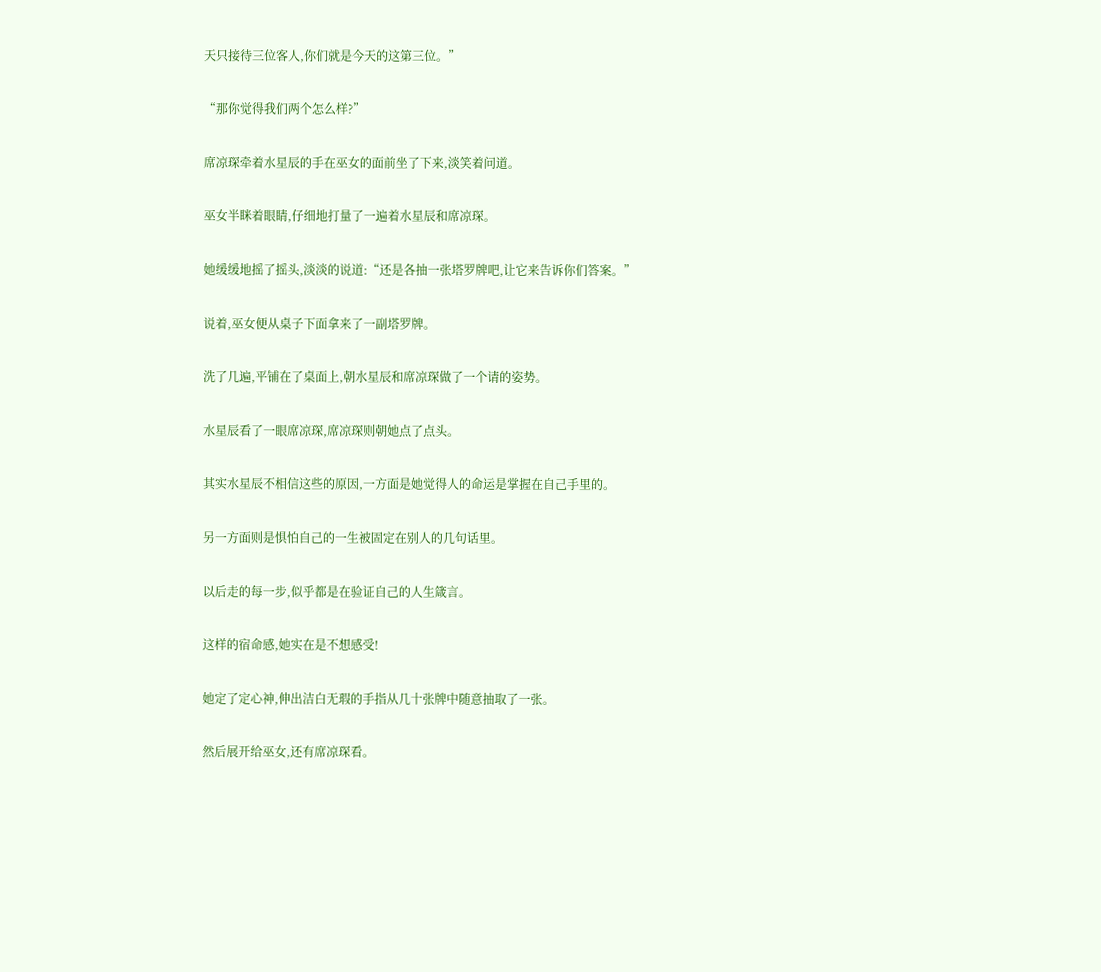天只接待三位客人,你们就是今天的这第三位。”

“那你觉得我们两个怎么样?”

席凉琛牵着水星辰的手在巫女的面前坐了下来,淡笑着问道。

巫女半眯着眼睛,仔细地打量了一遍着水星辰和席凉琛。

她缓缓地摇了摇头,淡淡的说道:“还是各抽一张塔罗牌吧,让它来告诉你们答案。”

说着,巫女便从桌子下面拿来了一副塔罗牌。

洗了几遍,平铺在了桌面上,朝水星辰和席凉琛做了一个请的姿势。

水星辰看了一眼席凉琛,席凉琛则朝她点了点头。

其实水星辰不相信这些的原因,一方面是她觉得人的命运是掌握在自己手里的。

另一方面则是惧怕自己的一生被固定在别人的几句话里。

以后走的每一步,似乎都是在验证自己的人生箴言。

这样的宿命感,她实在是不想感受!

她定了定心神,伸出洁白无瑕的手指从几十张牌中随意抽取了一张。

然后展开给巫女,还有席凉琛看。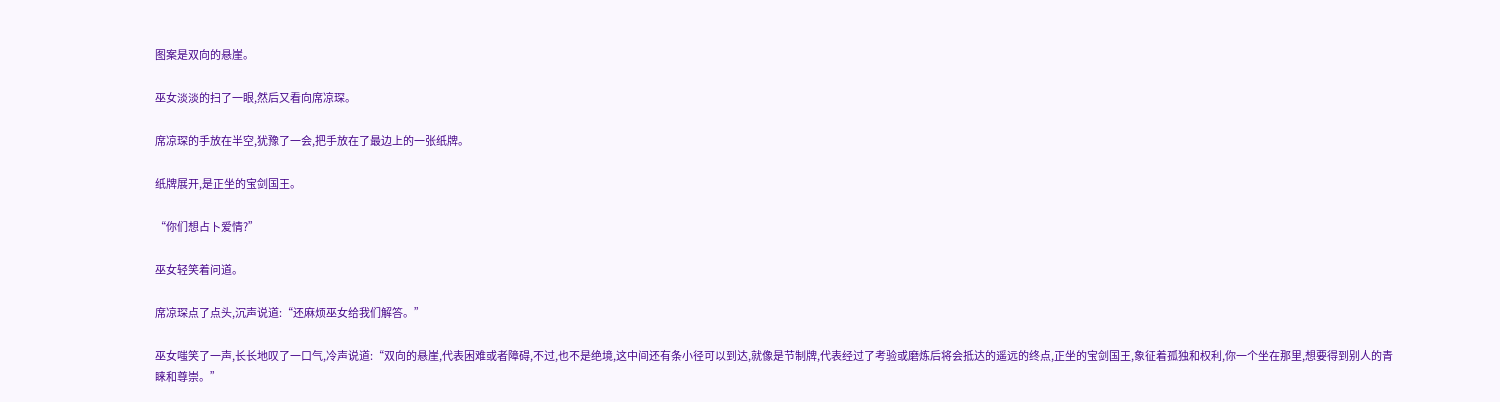图案是双向的悬崖。

巫女淡淡的扫了一眼,然后又看向席凉琛。

席凉琛的手放在半空,犹豫了一会,把手放在了最边上的一张纸牌。

纸牌展开,是正坐的宝剑国王。

“你们想占卜爱情?”

巫女轻笑着问道。

席凉琛点了点头,沉声说道:“还麻烦巫女给我们解答。”

巫女嗤笑了一声,长长地叹了一口气,冷声说道:“双向的悬崖,代表困难或者障碍,不过,也不是绝境,这中间还有条小径可以到达,就像是节制牌,代表经过了考验或磨炼后将会抵达的遥远的终点,正坐的宝剑国王,象征着孤独和权利,你一个坐在那里,想要得到别人的青睐和尊崇。”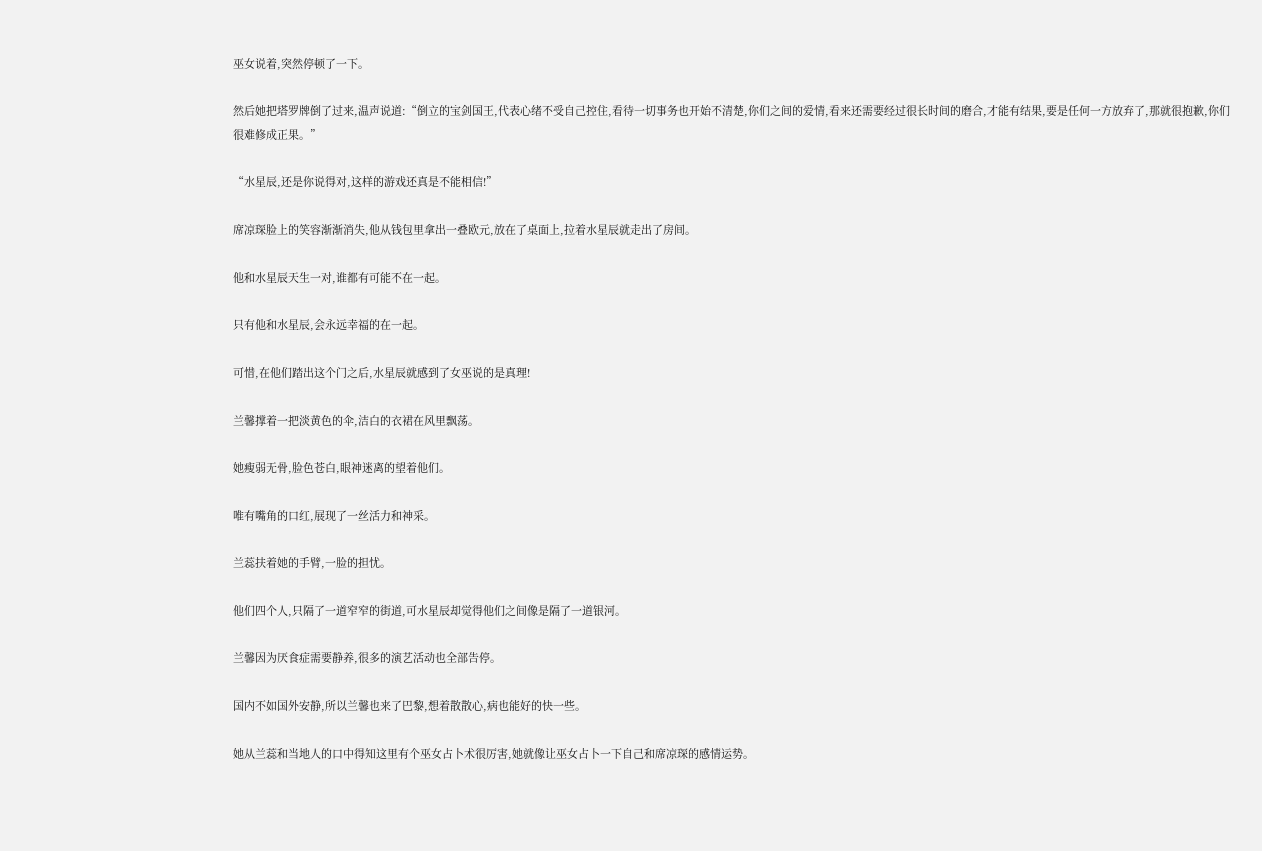巫女说着,突然停顿了一下。

然后她把塔罗牌倒了过来,温声说道:“倒立的宝剑国王,代表心绪不受自己控住,看待一切事务也开始不清楚,你们之间的爱情,看来还需要经过很长时间的磨合,才能有结果,要是任何一方放弃了,那就很抱歉,你们很难修成正果。”

“水星辰,还是你说得对,这样的游戏还真是不能相信!”

席凉琛脸上的笑容渐渐消失,他从钱包里拿出一叠欧元,放在了桌面上,拉着水星辰就走出了房间。

他和水星辰天生一对,谁都有可能不在一起。

只有他和水星辰,会永远幸福的在一起。

可惜,在他们踏出这个门之后,水星辰就感到了女巫说的是真理!

兰馨撑着一把淡黄色的伞,洁白的衣裙在风里飘荡。

她瘦弱无骨,脸色苍白,眼神迷离的望着他们。

唯有嘴角的口红,展现了一丝活力和神采。

兰蕊扶着她的手臂,一脸的担忧。

他们四个人,只隔了一道窄窄的街道,可水星辰却觉得他们之间像是隔了一道银河。

兰馨因为厌食症需要静养,很多的演艺活动也全部告停。

国内不如国外安静,所以兰馨也来了巴黎,想着散散心,病也能好的快一些。

她从兰蕊和当地人的口中得知这里有个巫女占卜术很厉害,她就像让巫女占卜一下自己和席凉琛的感情运势。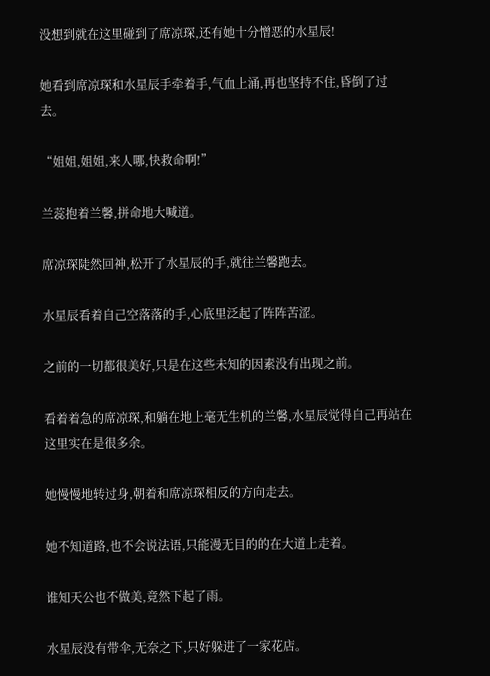没想到就在这里碰到了席凉琛,还有她十分憎恶的水星辰!

她看到席凉琛和水星辰手牵着手,气血上涌,再也坚持不住,昏倒了过去。

“姐姐,姐姐,来人哪,快救命啊!”

兰蕊抱着兰馨,拼命地大喊道。

席凉琛陡然回神,松开了水星辰的手,就往兰馨跑去。

水星辰看着自己空落落的手,心底里泛起了阵阵苦涩。

之前的一切都很美好,只是在这些未知的因素没有出现之前。

看着着急的席凉琛,和躺在地上毫无生机的兰馨,水星辰觉得自己再站在这里实在是很多余。

她慢慢地转过身,朝着和席凉琛相反的方向走去。

她不知道路,也不会说法语,只能漫无目的的在大道上走着。

谁知天公也不做美,竟然下起了雨。

水星辰没有带伞,无奈之下,只好躲进了一家花店。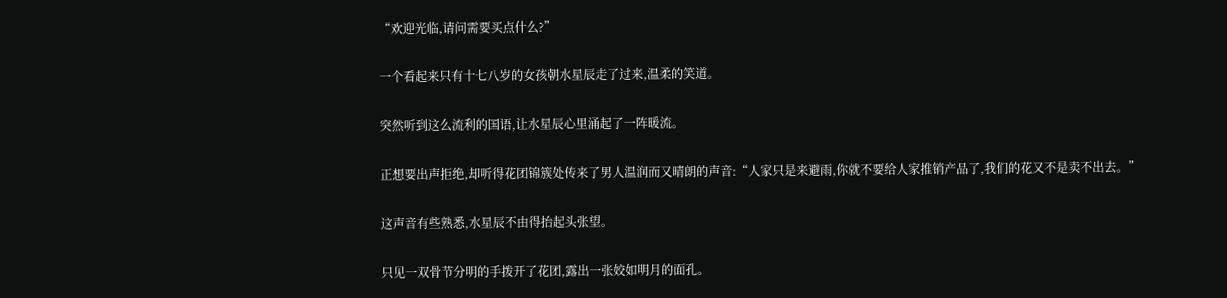“欢迎光临,请问需要买点什么?”

一个看起来只有十七八岁的女孩朝水星辰走了过来,温柔的笑道。

突然听到这么流利的国语,让水星辰心里涌起了一阵暖流。

正想要出声拒绝,却听得花团锦簇处传来了男人温润而又晴朗的声音:“人家只是来避雨,你就不要给人家推销产品了,我们的花又不是卖不出去。”

这声音有些熟悉,水星辰不由得抬起头张望。

只见一双骨节分明的手拨开了花团,露出一张姣如明月的面孔。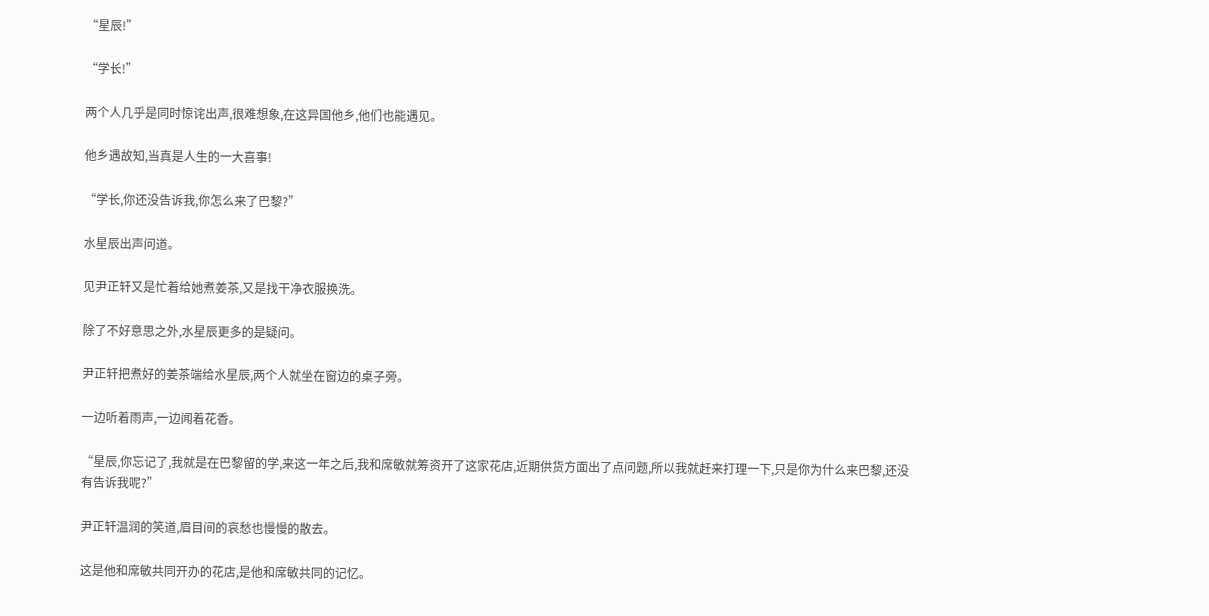“星辰!”

“学长!”

两个人几乎是同时惊诧出声,很难想象,在这异国他乡,他们也能遇见。

他乡遇故知,当真是人生的一大喜事!

“学长,你还没告诉我,你怎么来了巴黎?”

水星辰出声问道。

见尹正轩又是忙着给她煮姜茶,又是找干净衣服换洗。

除了不好意思之外,水星辰更多的是疑问。

尹正轩把煮好的姜茶端给水星辰,两个人就坐在窗边的桌子旁。

一边听着雨声,一边闻着花香。

“星辰,你忘记了,我就是在巴黎留的学,来这一年之后,我和席敏就筹资开了这家花店,近期供货方面出了点问题,所以我就赶来打理一下,只是你为什么来巴黎,还没有告诉我呢?”

尹正轩温润的笑道,眉目间的哀愁也慢慢的散去。

这是他和席敏共同开办的花店,是他和席敏共同的记忆。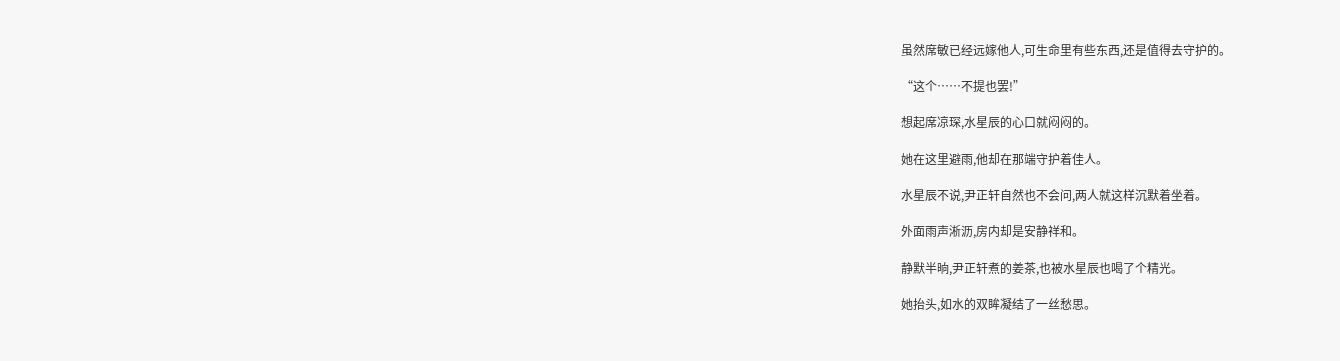虽然席敏已经远嫁他人,可生命里有些东西,还是值得去守护的。

“这个……不提也罢!”

想起席凉琛,水星辰的心口就闷闷的。

她在这里避雨,他却在那端守护着佳人。

水星辰不说,尹正轩自然也不会问,两人就这样沉默着坐着。

外面雨声淅沥,房内却是安静祥和。

静默半晌,尹正轩煮的姜茶,也被水星辰也喝了个精光。

她抬头,如水的双眸凝结了一丝愁思。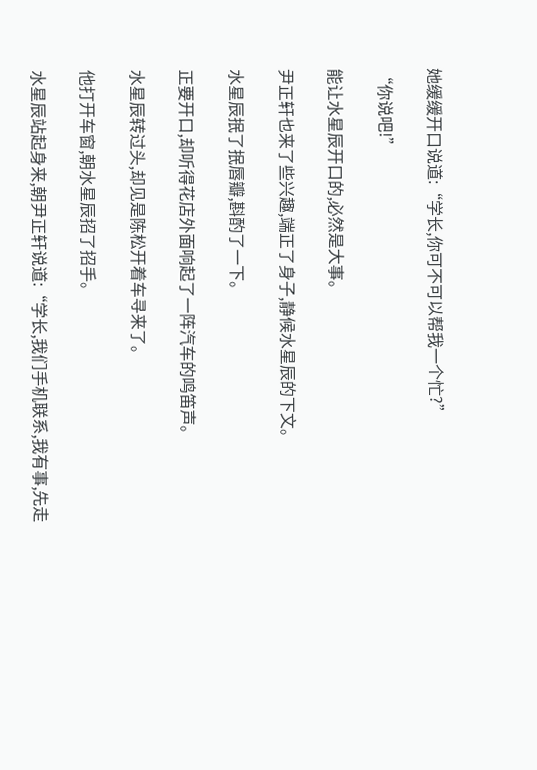她缓缓开口说道:“学长,你可不可以帮我一个忙?”

“你说吧!”

能让水星辰开口的,必然是大事。

尹正轩也来了些兴趣,端正了身子,静候水星辰的下文。

水星辰抿了抿唇瓣,斟酌了一下。

正要开口,却听得花店外面响起了一阵汽车的鸣笛声。

水星辰转过头,却见是陈松开着车寻来了。

他打开车窗,朝水星辰招了招手。

水星辰站起身来,朝尹正轩说道:“学长,我们手机联系,我有事,先走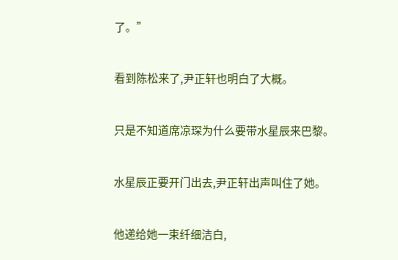了。”

看到陈松来了,尹正轩也明白了大概。

只是不知道席凉琛为什么要带水星辰来巴黎。

水星辰正要开门出去,尹正轩出声叫住了她。

他递给她一束纤细洁白,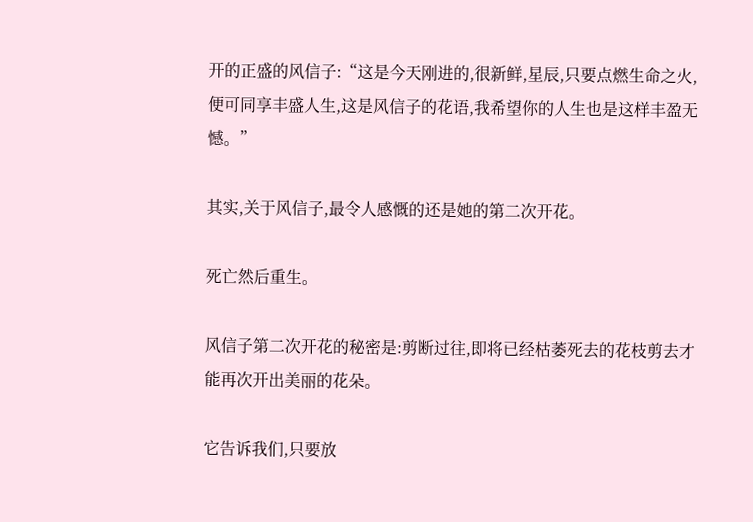开的正盛的风信子:“这是今天刚进的,很新鲜,星辰,只要点燃生命之火,便可同享丰盛人生,这是风信子的花语,我希望你的人生也是这样丰盈无憾。”

其实,关于风信子,最令人感慨的还是她的第二次开花。

死亡然后重生。

风信子第二次开花的秘密是:剪断过往,即将已经枯萎死去的花枝剪去才能再次开出美丽的花朵。

它告诉我们,只要放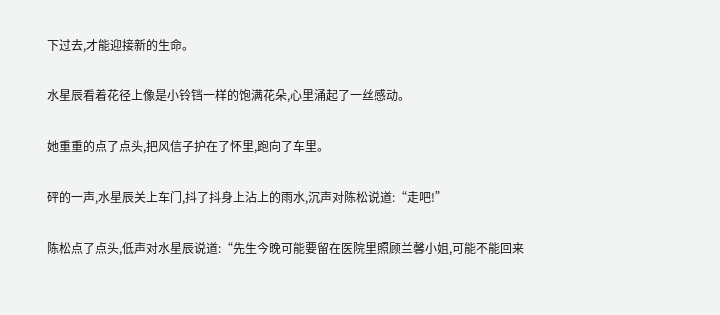下过去,才能迎接新的生命。

水星辰看着花径上像是小铃铛一样的饱满花朵,心里涌起了一丝感动。

她重重的点了点头,把风信子护在了怀里,跑向了车里。

砰的一声,水星辰关上车门,抖了抖身上沾上的雨水,沉声对陈松说道:“走吧!”

陈松点了点头,低声对水星辰说道:“先生今晚可能要留在医院里照顾兰馨小姐,可能不能回来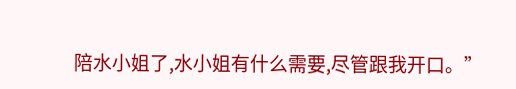陪水小姐了,水小姐有什么需要,尽管跟我开口。”